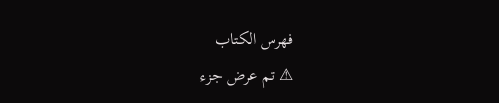فهرس الكتاب
⚠ تم عرض جزء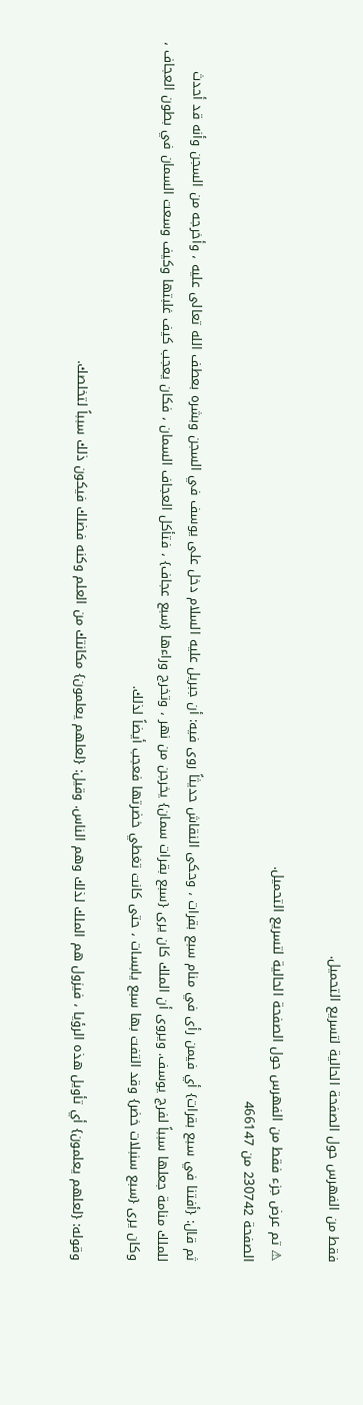فقط من الفهرس حول الصفحة الحالية لتسريع التحميل.

⚠ تم عرض جزء فقط من الفهرس حول الصفحة الحالية لتسريع التحميل.
الصفحة 230742 من 466147

ثم قال: {أفتنا في سبع بقرات} أي فيمن رأى في منام سبع بقرات ، وحكى النقاش حديثاً روى فيه: أن جبريل عليه السلام دخل على يوسف في السجن وبشره بعطف الله تعالى عليه ، وأخرجه من السجن وأنه قد أحدث للملك منامة جعلها سبباً لفرج يوسف. ويروى أن الملك كان يرى {سبع بقرات سمان} يخرجن من نهر ، وتخرج وراءها {سبع عجاف} ، فتأكل العجاف السمان ، فكان يعجب كيف غلبتها وكيف وسعت السمان في بطون العجاف ، وكان يرى {سبع سنبلات خضر} وقد التفت بها سبع يابسات ، حتى كانت تغطي خضرتها فعجب أيضاً لذلك.

وقوله: {لعلهم يعلمون} أي تأويل هذه الرؤيا ، فيزول هم الملك لذلك وهم الناس. وقيل: {لعلهم يعلمون} مكانتك من العلم وكنه فضلك فيكون ذلك سبباً لتخلصك.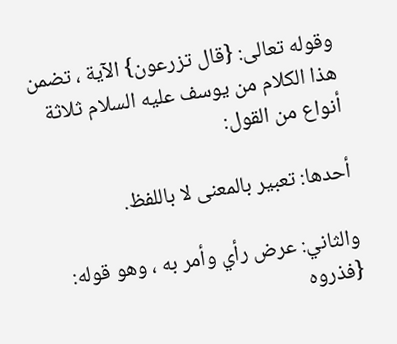وقوله تعالى: {قال تزرعون} الآية ، تضمن هذا الكلام من يوسف عليه السلام ثلاثة أنواع من القول:

أحدها: تعبير بالمعنى لا باللفظ.

والثاني: عرض رأي وأمر به ، وهو قوله: {فذروه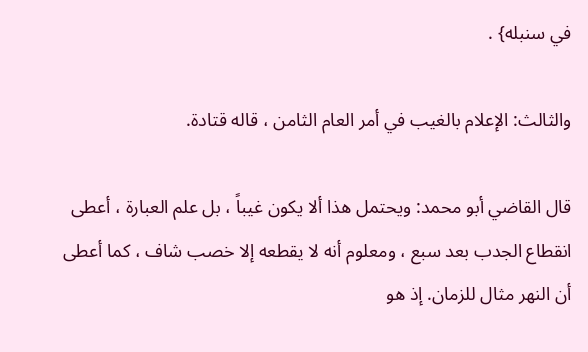في سنبله} .

والثالث: الإعلام بالغيب في أمر العام الثامن ، قاله قتادة.

قال القاضي أبو محمد: ويحتمل هذا ألا يكون غيباً ، بل علم العبارة ، أعطى انقطاع الجدب بعد سبع ، ومعلوم أنه لا يقطعه إلا خصب شاف ، كما أعطى أن النهر مثال للزمان. إذ هو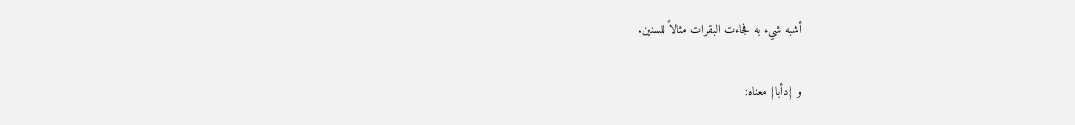أشبه شيء به فجاءت البقرات مثالاً للسنين.

و {دأبا} معناه: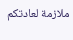ملازمة لعادتكم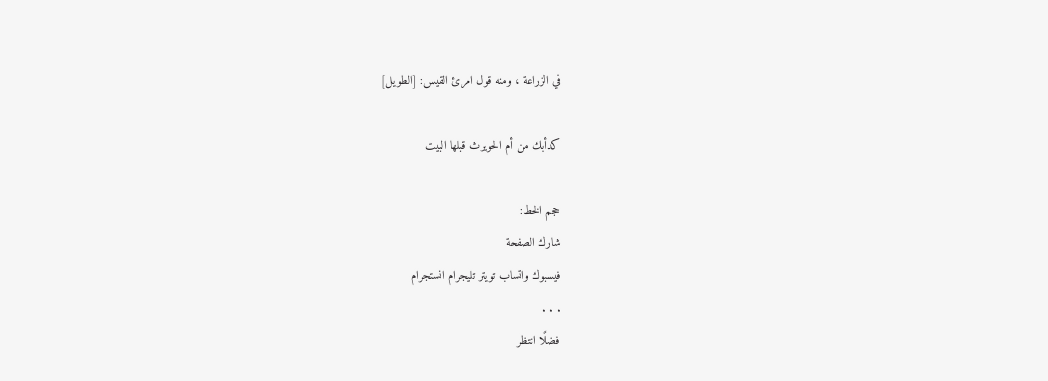في الزراعة ، ومنه قول امرئ القيس: [الطويل]

كدأبك من أم الحويرث قبلها البيت

حجم الخط:
شارك الصفحة
فيسبوك واتساب تويتر تليجرام انستجرام
. . .
فضلًا انتظر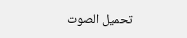تحميل الصوت